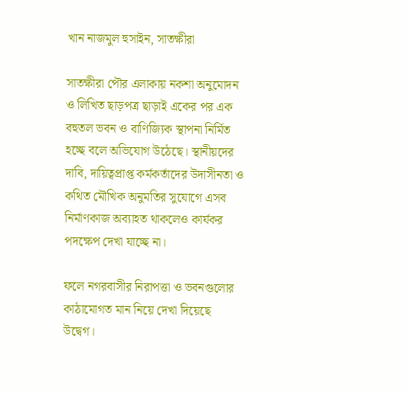খান নাজমুল হুসাইন, সাতক্ষীরা

সাতক্ষীরা পৌর এলাকায় নকশা অনুমোদন ও লিখিত ছাড়পত্র ছাড়াই একের পর এক বহুতল ভবন ও বাণিজ্যিক স্থাপনা নির্মিত হচ্ছে বলে অভিযোগ উঠেছে। স্থানীয়দের দাবি, দায়িত্বপ্রাপ্ত কর্মকর্তাদের উদাসীনতা ও কথিত মৌখিক অনুমতির সুযোগে এসব নির্মাণকাজ অব্যাহত থাকলেও কার্যকর পদক্ষেপ দেখা যাচ্ছে না।

ফলে নগরবাসীর নিরাপত্তা ও ভবনগুলোর কাঠামোগত মান নিয়ে দেখা দিয়েছে উদ্বেগ।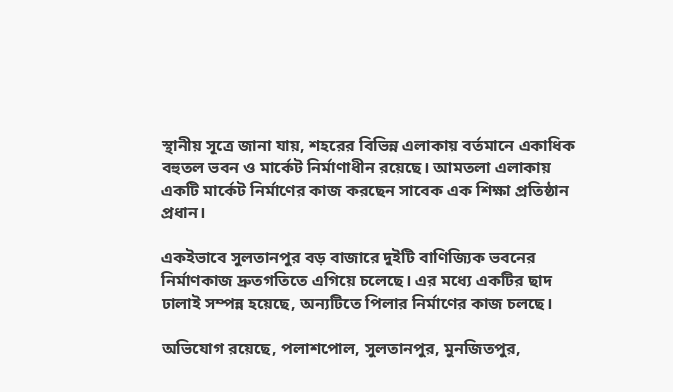স্থানীয় সূত্রে জানা যায়, শহরের বিভিন্ন এলাকায় বর্তমানে একাধিক বহুতল ভবন ও মার্কেট নির্মাণাধীন রয়েছে। আমতলা এলাকায় একটি মার্কেট নির্মাণের কাজ করছেন সাবেক এক শিক্ষা প্রতিষ্ঠান প্রধান।

একইভাবে সুলতানপুর বড় বাজারে দুইটি বাণিজ্যিক ভবনের নির্মাণকাজ দ্রুতগতিতে এগিয়ে চলেছে। এর মধ্যে একটির ছাদ ঢালাই সম্পন্ন হয়েছে, অন্যটিতে পিলার নির্মাণের কাজ চলছে।

অভিযোগ রয়েছে, পলাশপোল, সুলতানপুর, মুনজিতপুর,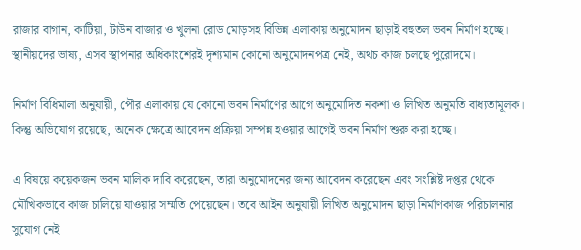রাজার বাগান, কাটিয়া, টাউন বাজার ও খুলনা রোড মোড়সহ বিভিন্ন এলাকায় অনুমোদন ছাড়াই বহুতল ভবন নির্মাণ হচ্ছে। স্থানীয়দের ভাষ্য, এসব স্থাপনার অধিকাংশেরই দৃশ্যমান কোনো অনুমোদনপত্র নেই, অথচ কাজ চলছে পুরোদমে।

নির্মাণ বিধিমালা অনুযায়ী, পৌর এলাকায় যে কোনো ভবন নির্মাণের আগে অনুমোদিত নকশা ও লিখিত অনুমতি বাধ্যতামূলক। কিন্তু অভিযোগ রয়েছে, অনেক ক্ষেত্রে আবেদন প্রক্রিয়া সম্পন্ন হওয়ার আগেই ভবন নির্মাণ শুরু করা হচ্ছে।

এ বিষয়ে কয়েকজন ভবন মালিক দাবি করেছেন, তারা অনুমোদনের জন্য আবেদন করেছেন এবং সংশ্লিষ্ট দপ্তর থেকে মৌখিকভাবে কাজ চালিয়ে যাওয়ার সম্মতি পেয়েছেন। তবে আইন অনুযায়ী লিখিত অনুমোদন ছাড়া নির্মাণকাজ পরিচালনার সুযোগ নেই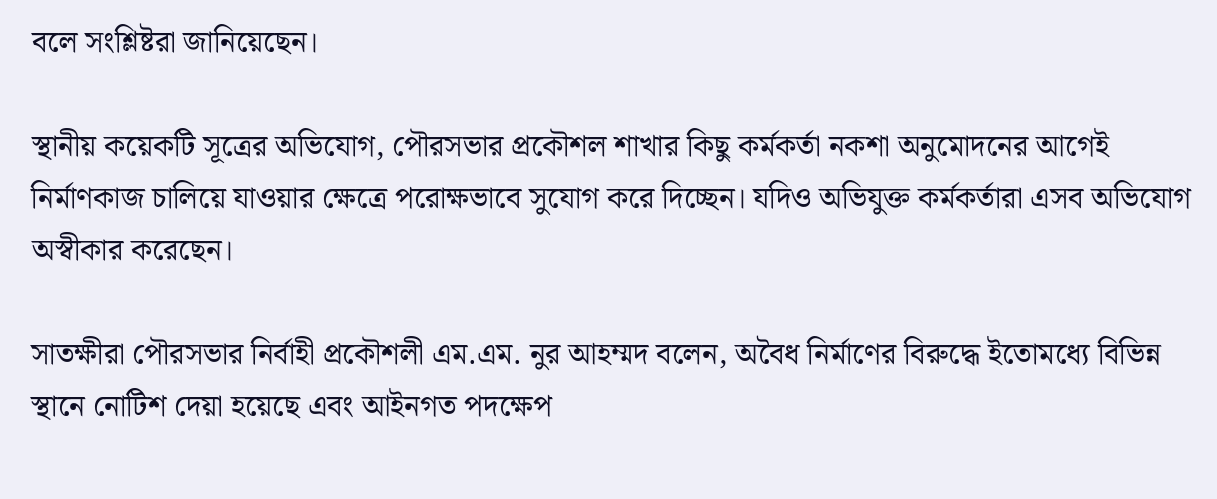বলে সংশ্লিষ্টরা জানিয়েছেন।

স্থানীয় কয়েকটি সূত্রের অভিযোগ, পৌরসভার প্রকৌশল শাখার কিছু কর্মকর্তা নকশা অনুমোদনের আগেই নির্মাণকাজ চালিয়ে যাওয়ার ক্ষেত্রে পরোক্ষভাবে সুযোগ করে দিচ্ছেন। যদিও অভিযুক্ত কর্মকর্তারা এসব অভিযোগ অস্বীকার করেছেন।

সাতক্ষীরা পৌরসভার নির্বাহী প্রকৌশলী এম.এম. নুর আহম্মদ বলেন, অবৈধ নির্মাণের বিরুদ্ধে ইতোমধ্যে বিভিন্ন স্থানে নোটিশ দেয়া হয়েছে এবং আইনগত পদক্ষেপ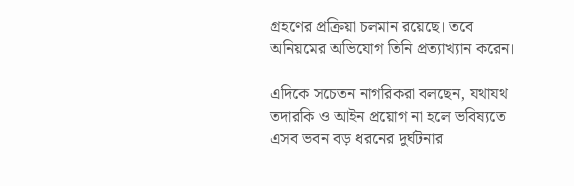গ্রহণের প্রক্রিয়া চলমান রয়েছে। তবে অনিয়মের অভিযোগ তিনি প্রত্যাখ্যান করেন।

এদিকে সচেতন নাগরিকরা বলছেন, যথাযথ তদারকি ও আইন প্রয়োগ না হলে ভবিষ্যতে এসব ভবন বড় ধরনের দুর্ঘটনার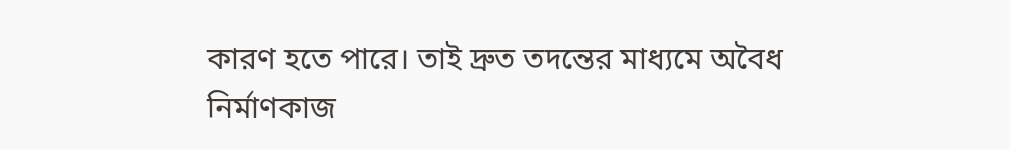কারণ হতে পারে। তাই দ্রুত তদন্তের মাধ্যমে অবৈধ নির্মাণকাজ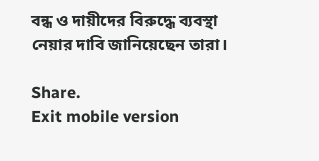বন্ধ ও দায়ীদের বিরুদ্ধে ব্যবস্থা নেয়ার দাবি জানিয়েছেন তারা।

Share.
Exit mobile version